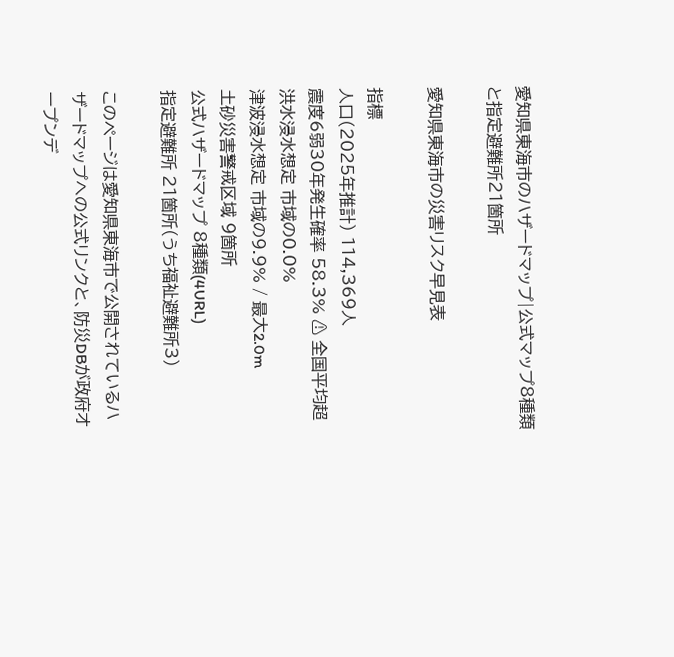愛知県東海市のハザードマップ|公式マップ8種類と指定避難所21箇所

愛知県東海市の災害リスク早見表

指標
人口(2025年推計) 114,369人
震度6弱30年発生確率 58.3% ⚠ 全国平均超
洪水浸水想定 市域の0.0%
津波浸水想定 市域の9.9% / 最大2.0m
土砂災害警戒区域 9箇所
公式ハザードマップ 8種類(4URL)
指定避難所 21箇所(うち福祉避難所3)

このページは愛知県東海市で公開されているハザードマップへの公式リンクと、防災DBが政府オープンデ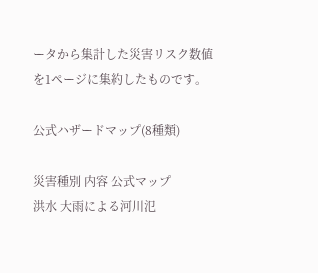ータから集計した災害リスク数値を1ページに集約したものです。

公式ハザードマップ(8種類)

災害種別 内容 公式マップ
洪水 大雨による河川氾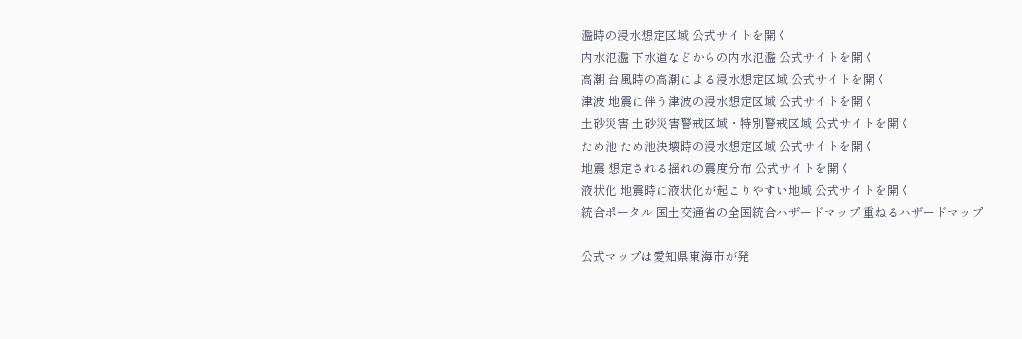濫時の浸水想定区域 公式サイトを開く
内水氾濫 下水道などからの内水氾濫 公式サイトを開く
高潮 台風時の高潮による浸水想定区域 公式サイトを開く
津波 地震に伴う津波の浸水想定区域 公式サイトを開く
土砂災害 土砂災害警戒区域・特別警戒区域 公式サイトを開く
ため池 ため池決壊時の浸水想定区域 公式サイトを開く
地震 想定される揺れの震度分布 公式サイトを開く
液状化 地震時に液状化が起こりやすい地域 公式サイトを開く
統合ポータル 国土交通省の全国統合ハザードマップ 重ねるハザードマップ

公式マップは愛知県東海市が発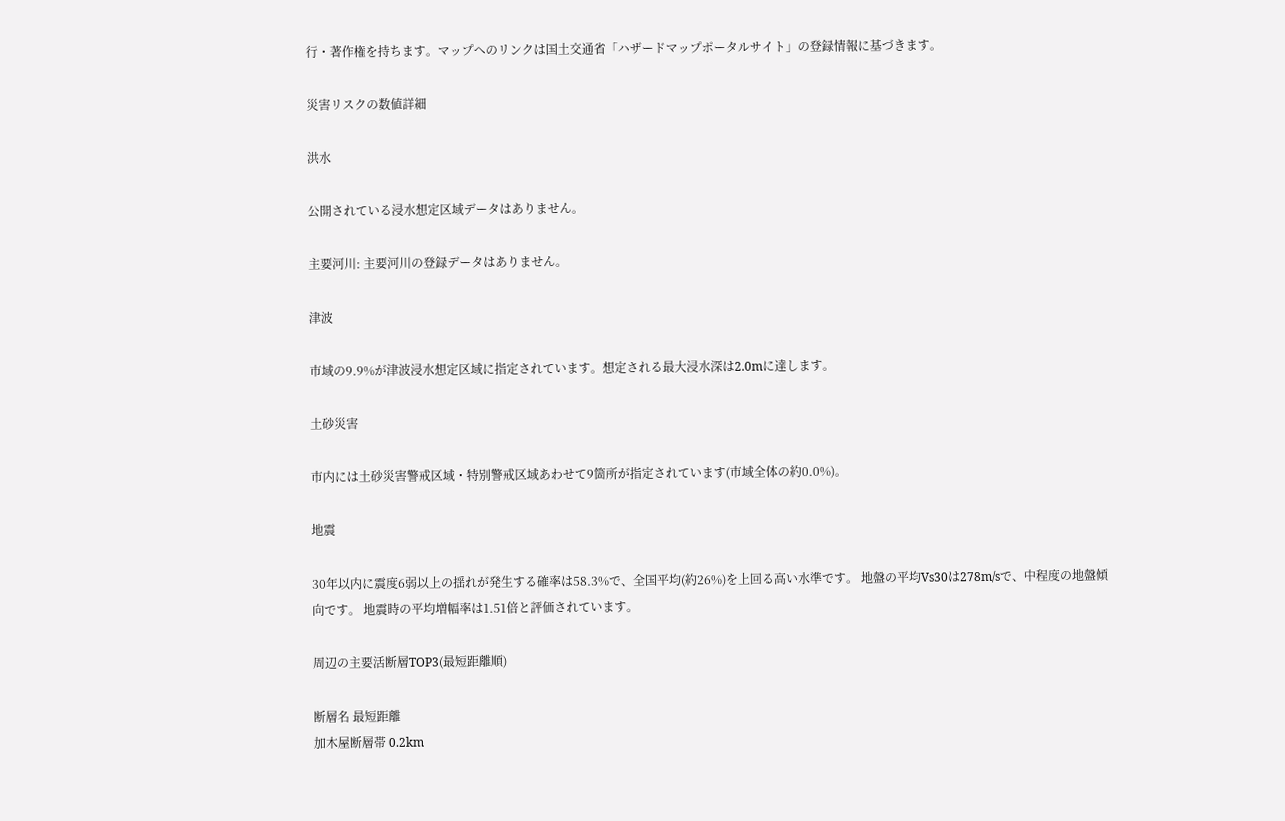行・著作権を持ちます。マップへのリンクは国土交通省「ハザードマップポータルサイト」の登録情報に基づきます。

災害リスクの数値詳細

洪水

公開されている浸水想定区域データはありません。

主要河川: 主要河川の登録データはありません。

津波

市域の9.9%が津波浸水想定区域に指定されています。想定される最大浸水深は2.0mに達します。

土砂災害

市内には土砂災害警戒区域・特別警戒区域あわせて9箇所が指定されています(市域全体の約0.0%)。

地震

30年以内に震度6弱以上の揺れが発生する確率は58.3%で、全国平均(約26%)を上回る高い水準です。 地盤の平均Vs30は278m/sで、中程度の地盤傾向です。 地震時の平均増幅率は1.51倍と評価されています。

周辺の主要活断層TOP3(最短距離順)

断層名 最短距離
加木屋断層帯 0.2km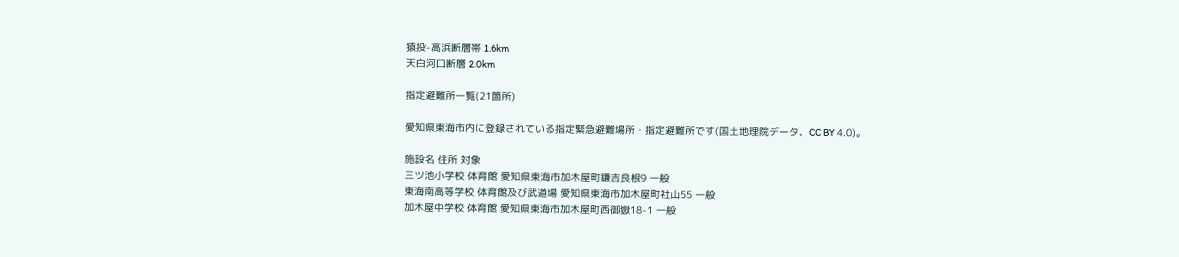猿投-高浜断層帯 1.6km
天白河口断層 2.0km

指定避難所一覧(21箇所)

愛知県東海市内に登録されている指定緊急避難場所・指定避難所です(国土地理院データ、CC BY 4.0)。

施設名 住所 対象
三ツ池小学校 体育館 愛知県東海市加木屋町鎌吉良根9 一般
東海南高等学校 体育館及び武道場 愛知県東海市加木屋町社山55 一般
加木屋中学校 体育館 愛知県東海市加木屋町西御嶽18-1 一般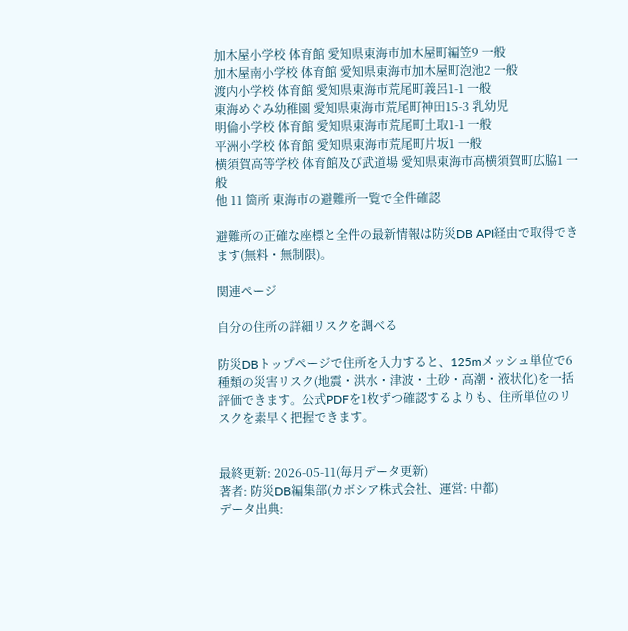加木屋小学校 体育館 愛知県東海市加木屋町編笠9 一般
加木屋南小学校 体育館 愛知県東海市加木屋町泡池2 一般
渡内小学校 体育館 愛知県東海市荒尾町義呂1-1 一般
東海めぐみ幼稚園 愛知県東海市荒尾町神田15-3 乳幼児
明倫小学校 体育館 愛知県東海市荒尾町土取1-1 一般
平洲小学校 体育館 愛知県東海市荒尾町片坂1 一般
横須賀高等学校 体育館及び武道場 愛知県東海市高横須賀町広脇1 一般
他 11 箇所 東海市の避難所一覧で全件確認

避難所の正確な座標と全件の最新情報は防災DB API経由で取得できます(無料・無制限)。

関連ページ

自分の住所の詳細リスクを調べる

防災DBトップページで住所を入力すると、125mメッシュ単位で6種類の災害リスク(地震・洪水・津波・土砂・高潮・液状化)を一括評価できます。公式PDFを1枚ずつ確認するよりも、住所単位のリスクを素早く把握できます。


最終更新: 2026-05-11(毎月データ更新)
著者: 防災DB編集部(カボシア株式会社、運営: 中都)
データ出典: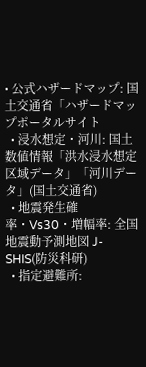• 公式ハザードマップ: 国土交通省「ハザードマップポータルサイト
  • 浸水想定・河川: 国土数値情報「洪水浸水想定区域データ」「河川データ」(国土交通省)
  • 地震発生確率・Vs30・増幅率: 全国地震動予測地図 J-SHIS(防災科研)
  • 指定避難所: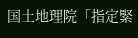国土地理院「指定緊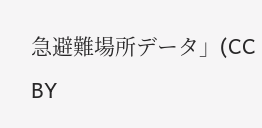急避難場所データ」(CC BY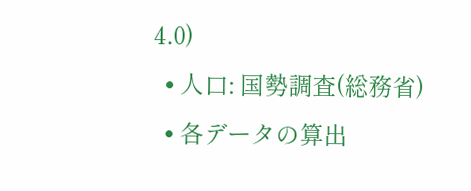4.0)
  • 人口: 国勢調査(総務省)
  • 各データの算出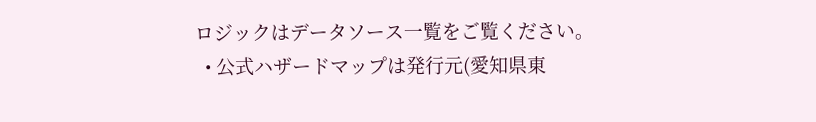ロジックはデータソース一覧をご覧ください。
  • 公式ハザードマップは発行元(愛知県東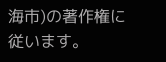海市)の著作権に従います。